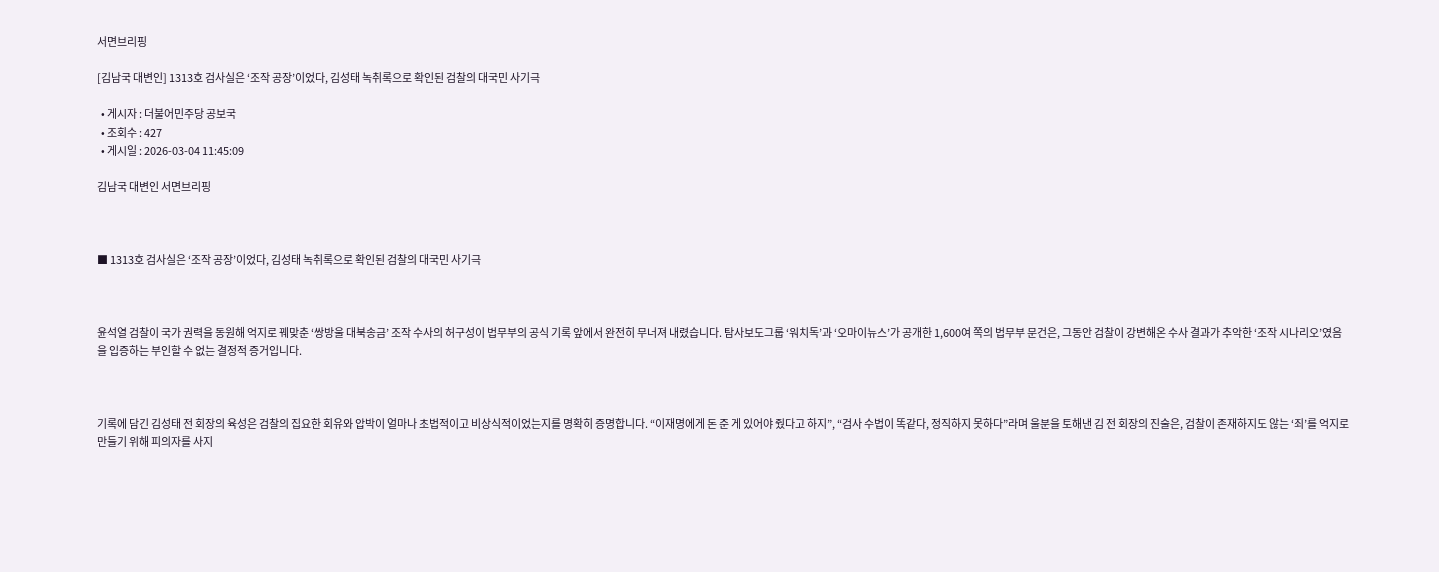서면브리핑

[김남국 대변인] 1313호 검사실은 ‘조작 공장’이었다, 김성태 녹취록으로 확인된 검찰의 대국민 사기극

  • 게시자 : 더불어민주당 공보국
  • 조회수 : 427
  • 게시일 : 2026-03-04 11:45:09

김남국 대변인 서면브리핑



■ 1313호 검사실은 ‘조작 공장’이었다, 김성태 녹취록으로 확인된 검찰의 대국민 사기극



윤석열 검찰이 국가 권력을 동원해 억지로 꿰맞춘 ‘쌍방울 대북송금’ 조작 수사의 허구성이 법무부의 공식 기록 앞에서 완전히 무너져 내렸습니다. 탐사보도그룹 ‘워치독’과 ‘오마이뉴스’가 공개한 1,600여 쪽의 법무부 문건은, 그동안 검찰이 강변해온 수사 결과가 추악한 ‘조작 시나리오’였음을 입증하는 부인할 수 없는 결정적 증거입니다.



기록에 담긴 김성태 전 회장의 육성은 검찰의 집요한 회유와 압박이 얼마나 초법적이고 비상식적이었는지를 명확히 증명합니다. “이재명에게 돈 준 게 있어야 줬다고 하지”, “검사 수법이 똑같다, 정직하지 못하다”라며 울분을 토해낸 김 전 회장의 진술은, 검찰이 존재하지도 않는 ‘죄’를 억지로 만들기 위해 피의자를 사지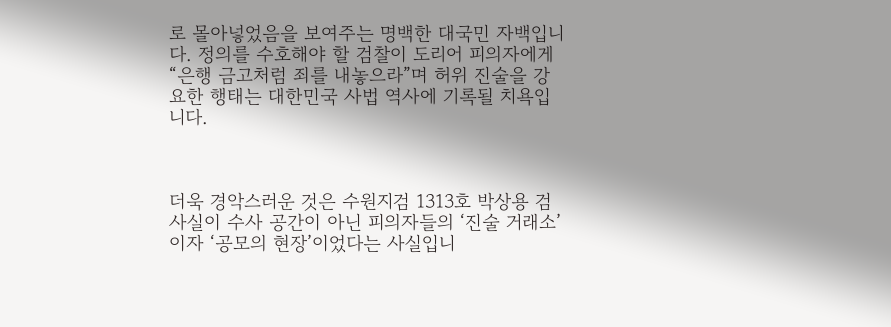로 몰아넣었음을 보여주는 명백한 대국민 자백입니다. 정의를 수호해야 할 검찰이 도리어 피의자에게 “은행 금고처럼 죄를 내놓으라”며 허위 진술을 강요한 행태는 대한민국 사법 역사에 기록될 치욕입니다.



더욱 경악스러운 것은 수원지검 1313호 박상용 검사실이 수사 공간이 아닌 피의자들의 ‘진술 거래소’이자 ‘공모의 현장’이었다는 사실입니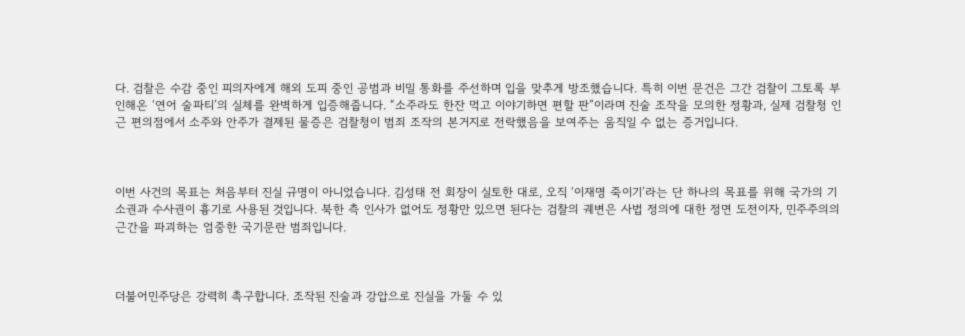다. 검찰은 수감 중인 피의자에게 해외 도피 중인 공범과 비밀 통화를 주선하며 입을 맞추게 방조했습니다. 특히 이번 문건은 그간 검찰이 그토록 부인해온 ‘연어 술파티’의 실체를 완벽하게 입증해줍니다. “소주라도 한잔 먹고 이야기하면 편할 판”이라며 진술 조작을 모의한 정황과, 실제 검찰청 인근 편의점에서 소주와 안주가 결제된 물증은 검찰청이 범죄 조작의 본거지로 전락했음을 보여주는 움직일 수 없는 증거입니다.



이번 사건의 목표는 처음부터 진실 규명이 아니었습니다. 김성태 전 회장이 실토한 대로, 오직 ‘이재명 죽이기’라는 단 하나의 목표를 위해 국가의 기소권과 수사권이 흉기로 사용된 것입니다. 북한 측 인사가 없어도 정황만 있으면 된다는 검찰의 궤변은 사법 정의에 대한 정면 도전이자, 민주주의의 근간을 파괴하는 엄중한 국기문란 범죄입니다.



더불어민주당은 강력히 촉구합니다. 조작된 진술과 강압으로 진실을 가둘 수 있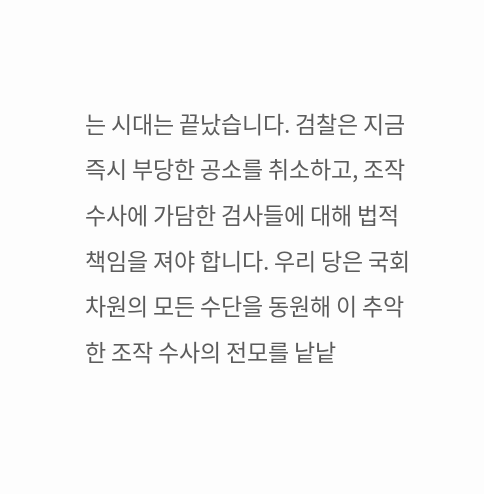는 시대는 끝났습니다. 검찰은 지금 즉시 부당한 공소를 취소하고, 조작 수사에 가담한 검사들에 대해 법적 책임을 져야 합니다. 우리 당은 국회 차원의 모든 수단을 동원해 이 추악한 조작 수사의 전모를 낱낱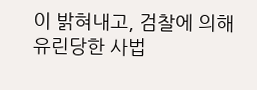이 밝혀내고, 검찰에 의해 유린당한 사법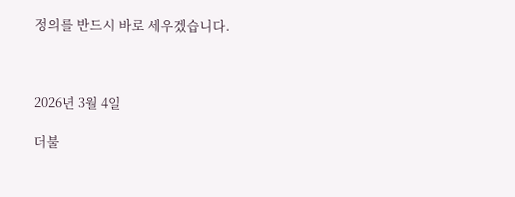정의를 반드시 바로 세우겠습니다.



2026년 3월 4일

더불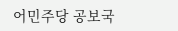어민주당 공보국